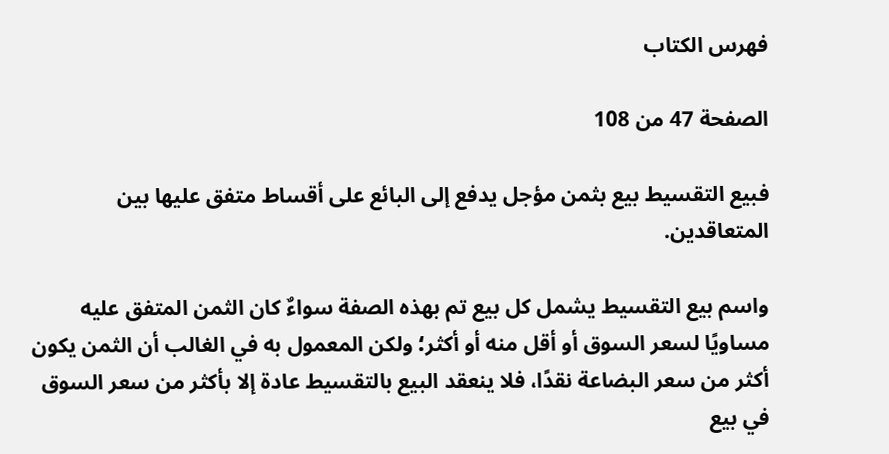فهرس الكتاب

الصفحة 47 من 108

فبيع التقسيط بيع بثمن مؤجل يدفع إلى البائع على أقساط متفق عليها بين المتعاقدين.

واسم بيع التقسيط يشمل كل بيع تم بهذه الصفة سواءٌ كان الثمن المتفق عليه مساويًا لسعر السوق أو أقل منه أو أكثر؛ ولكن المعمول به في الغالب أن الثمن يكون أكثر من سعر البضاعة نقدًا، فلا ينعقد البيع بالتقسيط عادة إلا بأكثر من سعر السوق في بيع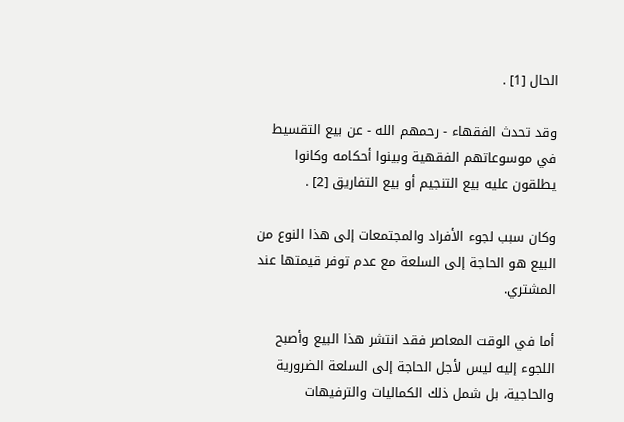الحال [1] .

وقد تحدث الفقهاء - رحمهم الله - عن بيع التقسيط في موسوعاتهم الفقهية وبينوا أحكامه وكانوا يطلقون عليه بيع التنجيم أو بيع التفاريق [2] .

وكان سبب لجوء الأفراد والمجتمعات إلى هذا النوع من البيع هو الحاجة إلى السلعة مع عدم توفر قيمتها عند المشتري.

أما في الوقت المعاصر فقد انتشر هذا البيع وأصبح اللجوء إليه ليس لأجل الحاجة إلى السلعة الضرورية والحاجية، بل شمل ذلك الكماليات والترفيهات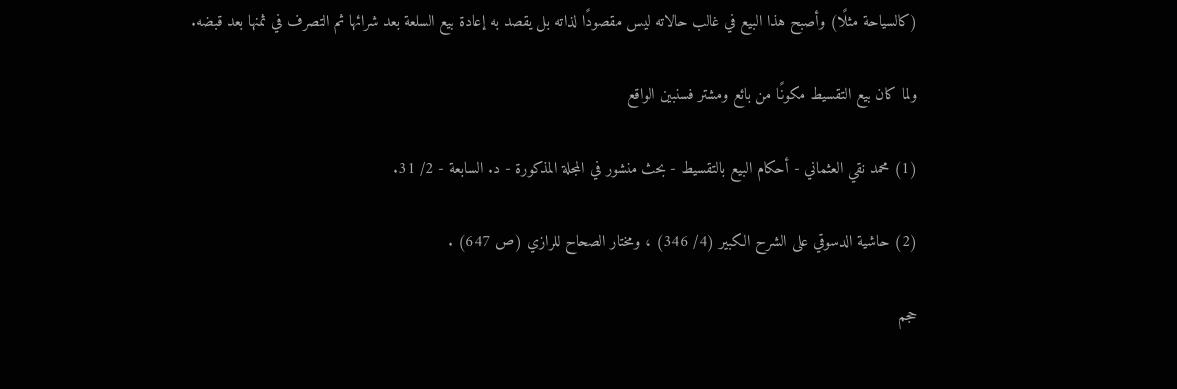(كالسياحة مثلًا) وأصبح هذا البيع في غالب حالاته ليس مقصودًا لذاته بل يقصد به إعادة بيع السلعة بعد شرائها ثم التصرف في ثمنها بعد قبضه.

ولما كان بيع التقسيط مكونًا من بائع ومشتر فسنبين الواقع

(1) محمد نقي العثماني - أحكام البيع بالتقسيط - بحث منشور في المجلة المذكورة - د. السابعة - 2/ 31.

(2) حاشية الدسوقي على الشرح الكبير (4/ 346) ، ومختار الصحاح للرازي (ص 647) .

حجم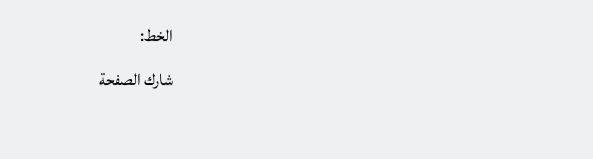الخط:
شارك الصفحة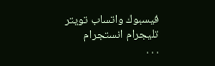فيسبوك واتساب تويتر تليجرام انستجرام
. . .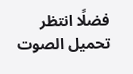فضلًا انتظر تحميل الصوت